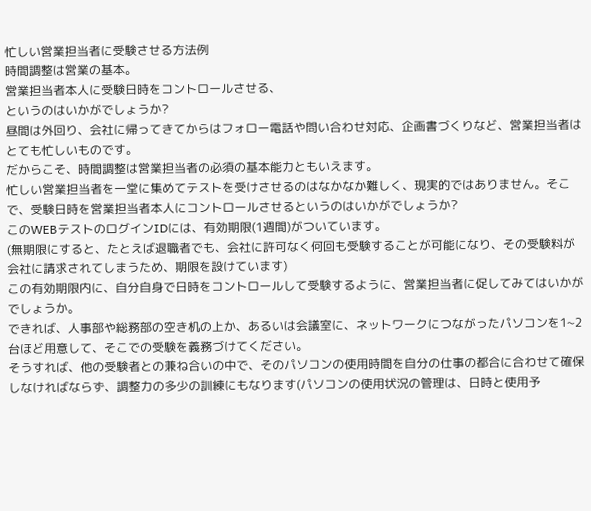忙しい営業担当者に受験させる方法例
時間調整は営業の基本。
営業担当者本人に受験日時をコントロールさせる、
というのはいかがでしょうか?
昼間は外回り、会社に帰ってきてからはフォロー電話や問い合わせ対応、企画書づくりなど、営業担当者はとても忙しいものです。
だからこそ、時間調整は営業担当者の必須の基本能力ともいえます。
忙しい営業担当者を一堂に集めてテストを受けさせるのはなかなか難しく、現実的ではありません。そこで、受験日時を営業担当者本人にコントロールさせるというのはいかがでしょうか?
このWEBテストのログインIDには、有効期限(1週間)がついています。
(無期限にすると、たとえば退職者でも、会社に許可なく何回も受験することが可能になり、その受験料が会社に請求されてしまうため、期限を設けています)
この有効期限内に、自分自身で日時をコントロールして受験するように、営業担当者に促してみてはいかがでしょうか。
できれば、人事部や総務部の空き机の上か、あるいは会議室に、ネットワークにつながったパソコンを1~2台ほど用意して、そこでの受験を義務づけてください。
そうすれば、他の受験者との兼ね合いの中で、そのパソコンの使用時間を自分の仕事の都合に合わせて確保しなければならず、調整力の多少の訓練にもなります(パソコンの使用状況の管理は、日時と使用予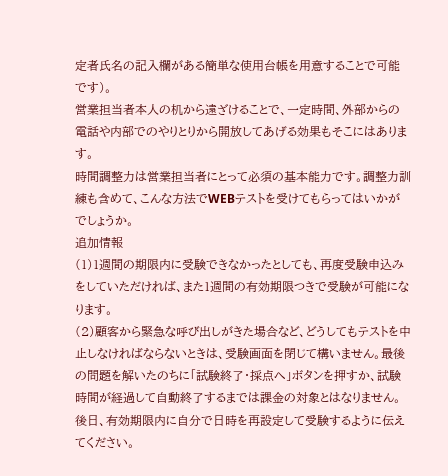定者氏名の記入欄がある簡単な使用台帳を用意することで可能です)。
営業担当者本人の机から遠ざけることで、一定時間、外部からの電話や内部でのやりとりから開放してあげる効果もそこにはあります。
時間調整力は営業担当者にとって必須の基本能力です。調整力訓練も含めて、こんな方法でWEBテストを受けてもらってはいかがでしょうか。
追加情報
(1)1週間の期限内に受験できなかったとしても、再度受験申込みをしていただければ、また1週間の有効期限つきで受験が可能になります。
(2)顧客から緊急な呼び出しがきた場合など、どうしてもテストを中止しなければならないときは、受験画面を閉じて構いません。最後の問題を解いたのちに「試験終了・採点へ」ボタンを押すか、試験時間が経過して自動終了するまでは課金の対象とはなりません。後日、有効期限内に自分で日時を再設定して受験するように伝えてください。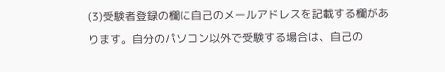(3)受験者登録の欄に自己のメールアドレスを記載する欄があります。自分のパソコン以外で受験する場合は、自己の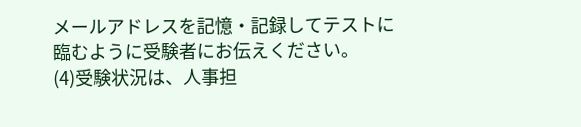メールアドレスを記憶・記録してテストに臨むように受験者にお伝えください。
(4)受験状況は、人事担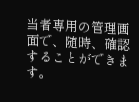当者専用の管理画面で、随時、確認することができます。